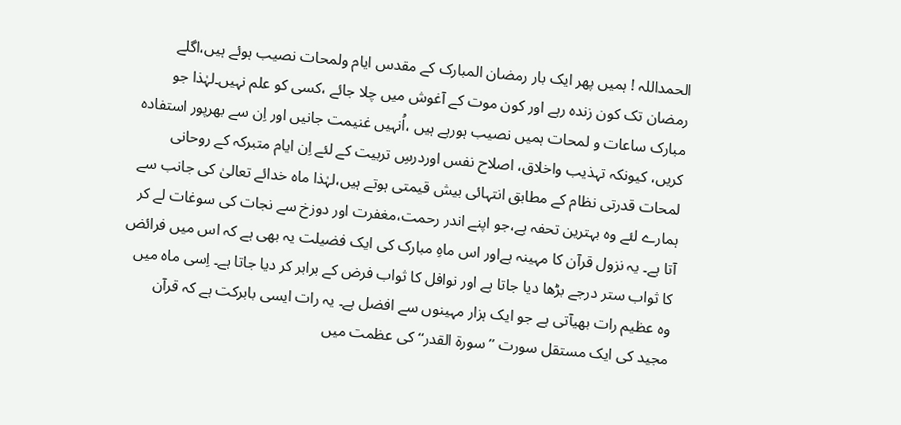الحمداللہ ! ہمیں پھر ایک بار رمضان المبارک کے مقدس ایام ولمحات نصیب ہوئے ہیں،اگلے رمضان تک کون زندہ رہے اور کون موت کے آغوش میں چلا جائے ،کسی کو علم نہیں۔لہٰذا جو مبارک ساعات و لمحات ہمیں نصیب ہورہے ہیں ،اُنہیں غنیمت جانیں اور اِن سے بھرپور استفادہ کریں، کیونکہ تہذیب واخلاق، اصلاح نفس اوردرسِ تربیت کے لئے اِن ایام متبرکہ کے روحانی لمحات قدرتی نظام کے مطابق انتہائی بیش قیمتی ہوتے ہیں،لہٰذا ماہ خدائے تعالیٰ کی جانب سے ہمارے لئے وہ بہترین تحفہ ہے،جو اپنے اندر رحمت،مغفرت اور دوزخ سے نجات کی سوغات لے کر آتا ہے۔ یہ نزول قرآن کا مہینہ ہےاور اس ماہِ مبارک کی ایک فضیلت یہ بھی ہے کہ اس میں فرائض کا ثواب ستر درجے بڑھا دیا جاتا ہے اور نوافل کا ثواب فرض کے برابر کر دیا جاتا ہے۔ اِسی ماہ میں وہ عظیم رات بھیآتی ہے جو ایک ہزار مہینوں سے افضل ہے۔ یہ رات ایسی بابرکت ہے کہ قرآن مجید کی ایک مستقل سورت ’’سورۃ القدر‘‘ کی عظمت میں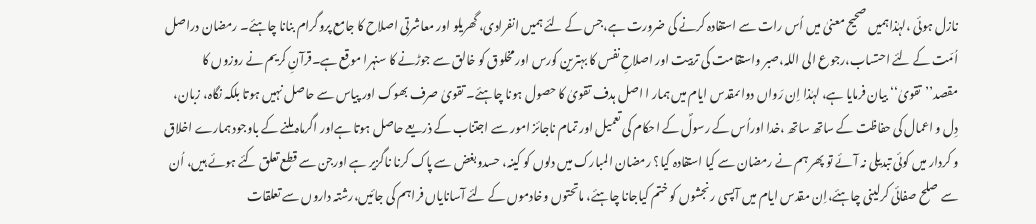نازل ہوئی ،لہٰذاہمیں صحیح معنیٰ میں اُس رات سے استفادہ کرنے کی ضرورت ہے،جس کے لئے ہمیں انفرادی، گھریلو اور معاشرتی اصلاح کا جامع پروگرام بنانا چاہئے۔ رمضان دراصل اُمّت کے لئے احتساب،رجوع الی اللہ،صبر واستقامت کی تربیت اور اصلاحِ نفس کا بہترین کورس اور مخلوق کو خالق سے جوڑنے کا سنہرا موقع ہے۔قرآنِ کریم نے روزوں کا مقصد’’تقویٰ‘‘ بیان فرمایا ہے، لہٰذا اِن رَواں دواںمقدس ایام میں ہمار ا اصل ہدف تقویٰ کا حصول ہونا چاہئے۔ تقویٰ صرف بھوک اور پیاس سے حاصل نہیں ہوتا بلکہ نگاہ، زبان، دِل و اعمال کی حفاظت کے ساتھ ساتھ ،خدا اوراُس کے رسولؐ کے احکام کی تعمیل اور تمام ناجائز امور سے اجتناب کے ذریعے حاصل ہوتا ہےاور اگرماہ ملنے کے باوجود ہمارے اخلاق و کردار میں کوئی تبدیلی نہ آئے تو پھر ہم نے رمضان سے کیا استفادہ کیا؟ رمضان المبارک میں دلوں کو کینہ، حسدوبغض سے پاک کرنا ناگزیر ہے اورجن سے قطع تعلق کئے ہوئے ہیں، اُن سے صلح صفائی کرلینی چاہئے،اِن مقدس ایام میں آپسی رنجشوں کو ختم کیاجانا چاہئے، ماتحتوں وخادموں کے لئے آسانایاں فراہم کی جائیں،رشتہ داروں سے تعلقات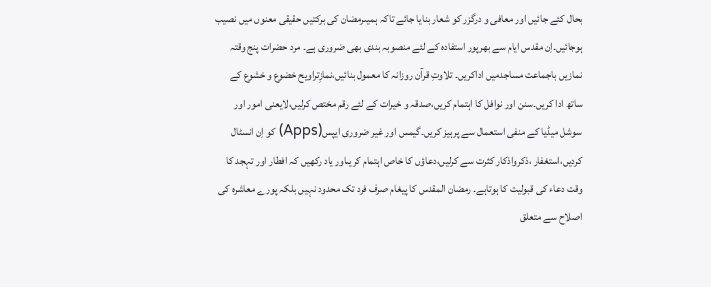بحال کئے جائیں اور معافی و درگزر کو شعار بنایا جائے تاکہ ہمیںرمضان کی برکتیں حقیقی معنوں میں نصیب ہوجائیں۔اِن مقدس ایام سے بھرپور استفادہ کے لئے منصوبہ بندی بھی ضروری ہے۔ مرد حضرات پنج وقتہ نمازیں باجماعت مساجدمیں اداکریں۔ تلاوتِ قرآن روزانہ کا معمول بنائیں،نمازِتراویح خضوع و خشوع کے ساتھ ادا کریں۔سنن اور نوافل کا اہتمام کریں،صدقہ و خیرات کے لئے رقم مختص کرلیں،لایعنی امور اور سوشل میڈیا کے منفی استعمال سے پرہیز کریں۔گیمس اور غیر ضروری ایپس(Apps) کو اِن انسٹال کردیں،استغفار ،ذکرواذکار کثرت سے کرلیں،دعاؤں کا خاص اہتمام کریںاور یاد رکھیں کہ افطار اور تہجد کا وقت دعاء کی قبولیت کا ہوتاہے۔ رمضان المقدس کا پیغام صرف فرد تک محدود نہیں بلکہ پورے معاشرہ کی اصلاح سے متعلق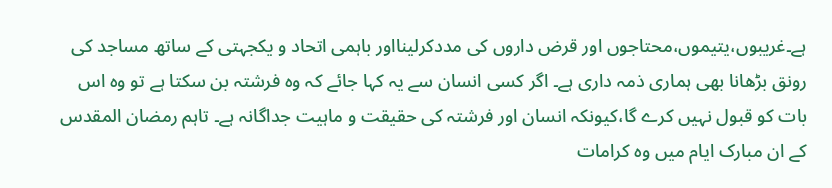ہے۔غریبوں،یتیموں،محتاجوں اور قرض داروں کی مددکرلینااور باہمی اتحاد و یکجہتی کے ساتھ مساجد کی رونق بڑھانا بھی ہماری ذمہ داری ہے۔ اگر کسی انسان سے یہ کہا جائے کہ وہ فرشتہ بن سکتا ہے تو وہ اس بات کو قبول نہیں کرے گا،کیونکہ انسان اور فرشتہ کی حقیقت و ماہیت جداگانہ ہے۔ تاہم رمضان المقدس کے ان مبارک ایام میں وہ کرامات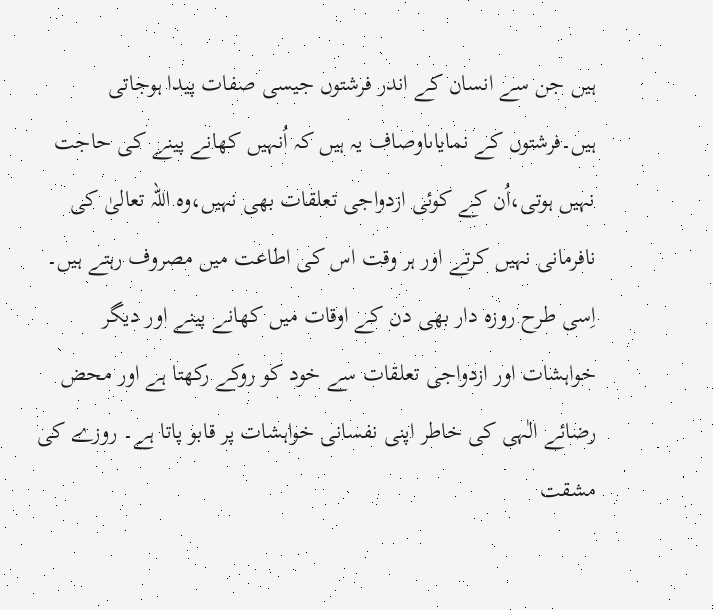ہیں جن سے انسان کے اندر فرشتوں جیسی صفات پیدا ہوجاتی ہیں۔فرشتوں کے نمایاںاوصاف یہ ہیں کہ اُنہیں کھانے پینے کی حاجت نہیں ہوتی،اُن کے کوئی ازدواجی تعلقات بھی نہیں،وہ اللہ تعالیٰ کی نافرمانی نہیں کرتے اور ہر وقت اس کی اطاعت میں مصروف رہتے ہیں۔ اِسی طرح روزہ دار بھی دن کے اوقات میں کھانے پینے اور دیگر خواہشات اور ازدواجی تعلقات سے خود کو روکے رکھتا ہے اور محض رضائے الٰہی کی خاطر اپنی نفسانی خواہشات پر قابو پاتا ہے۔ روزے کی مشقت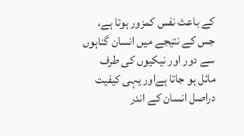کے باعث نفس کمزور ہوتا ہے، جس کے نتیجے میں انسان گناہوں سے دور اور نیکیوں کی طرف مائل ہو جاتا ہےاور یہی کیفیت دراصل انسان کے اندر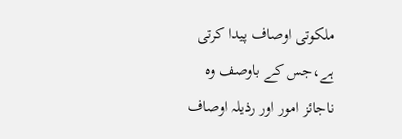ملکوتی اوصاف پیدا کرتی ہے،جس کے باوصف وہ ناجائز امور اور رذیلہ اوصاف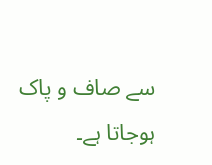سے صاف و پاک ہوجاتا ہے۔